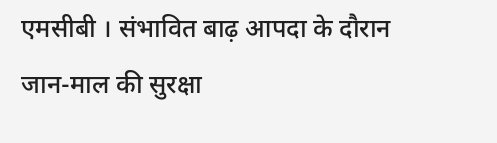एमसीबी । संभावित बाढ़ आपदा के दौरान जान-माल की सुरक्षा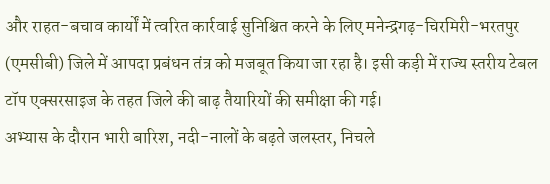और राहत-बचाव कार्यों में त्वरित कार्रवाई सुनिश्चित करने के लिए मनेन्द्रगढ़-चिरमिरी-भरतपुर (एमसीबी) जिले में आपदा प्रबंधन तंत्र को मजबूत किया जा रहा है। इसी कड़ी में राज्य स्तरीय टेबल टॉप एक्सरसाइज के तहत जिले की बाढ़ तैयारियों की समीक्षा की गई।
अभ्यास के दौरान भारी बारिश, नदी-नालों के बढ़ते जलस्तर, निचले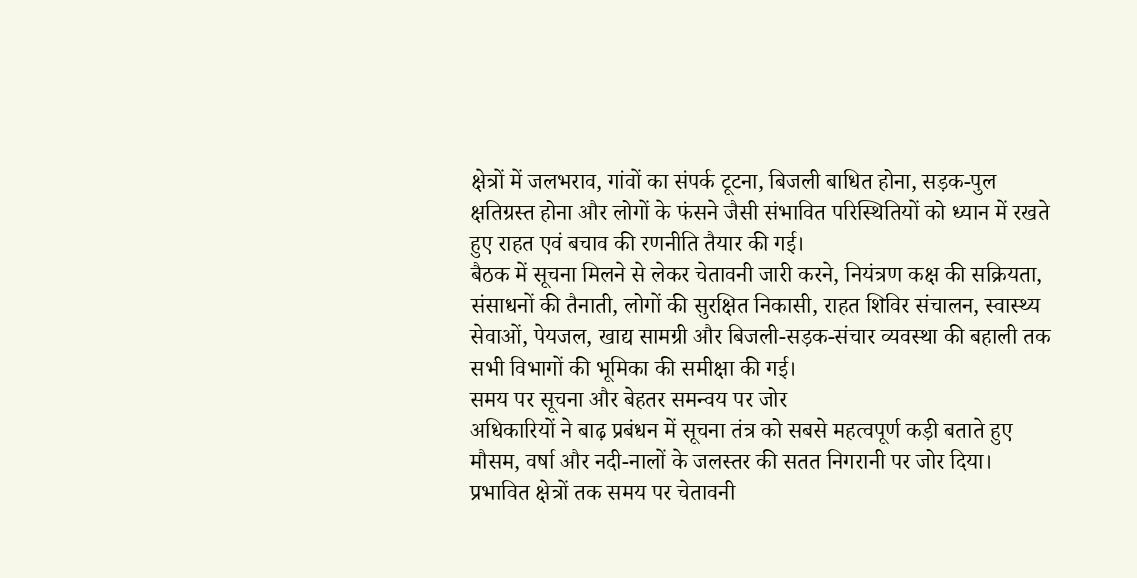क्षेत्रों में जलभराव, गांवों का संपर्क टूटना, बिजली बाधित होना, सड़क-पुल क्षतिग्रस्त होना और लोगों के फंसने जैसी संभावित परिस्थितियों को ध्यान में रखते हुए राहत एवं बचाव की रणनीति तैयार की गई।
बैठक में सूचना मिलने से लेकर चेतावनी जारी करने, नियंत्रण कक्ष की सक्रियता, संसाधनों की तैनाती, लोगों की सुरक्षित निकासी, राहत शिविर संचालन, स्वास्थ्य सेवाओं, पेयजल, खाद्य सामग्री और बिजली-सड़क-संचार व्यवस्था की बहाली तक सभी विभागों की भूमिका की समीक्षा की गई।
समय पर सूचना और बेहतर समन्वय पर जोर
अधिकारियों ने बाढ़ प्रबंधन में सूचना तंत्र को सबसे महत्वपूर्ण कड़ी बताते हुए मौसम, वर्षा और नदी-नालों के जलस्तर की सतत निगरानी पर जोर दिया। प्रभावित क्षेत्रों तक समय पर चेतावनी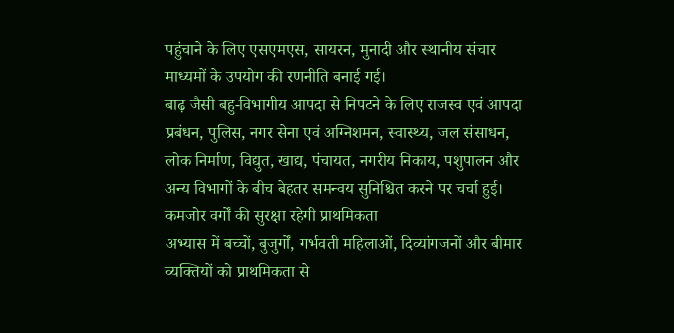पहुंचाने के लिए एसएमएस, सायरन, मुनादी और स्थानीय संचार माध्यमों के उपयोग की रणनीति बनाई गई।
बाढ़ जैसी बहु-विभागीय आपदा से निपटने के लिए राजस्व एवं आपदा प्रबंधन, पुलिस, नगर सेना एवं अग्निशमन, स्वास्थ्य, जल संसाधन, लोक निर्माण, विद्युत, खाद्य, पंचायत, नगरीय निकाय, पशुपालन और अन्य विभागों के बीच बेहतर समन्वय सुनिश्चित करने पर चर्चा हुई।
कमजोर वर्गों की सुरक्षा रहेगी प्राथमिकता
अभ्यास में बच्चों, बुजुर्गों, गर्भवती महिलाओं, दिव्यांगजनों और बीमार व्यक्तियों को प्राथमिकता से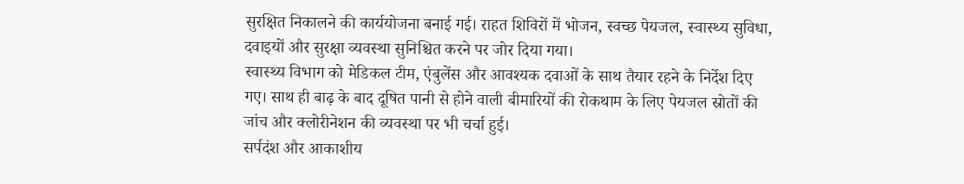सुरक्षित निकालने की कार्ययोजना बनाई गई। राहत शिविरों में भोजन, स्वच्छ पेयजल, स्वास्थ्य सुविधा, दवाइयों और सुरक्षा व्यवस्था सुनिश्चित करने पर जोर दिया गया।
स्वास्थ्य विभाग को मेडिकल टीम, एंबुलेंस और आवश्यक दवाओं के साथ तैयार रहने के निर्देश दिए गए। साथ ही बाढ़ के बाद दूषित पानी से होने वाली बीमारियों की रोकथाम के लिए पेयजल स्रोतों की जांच और क्लोरीनेशन की व्यवस्था पर भी चर्चा हुई।
सर्पदंश और आकाशीय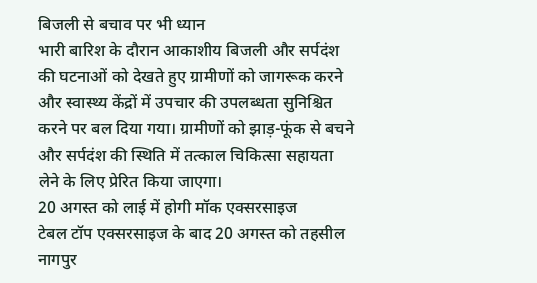बिजली से बचाव पर भी ध्यान
भारी बारिश के दौरान आकाशीय बिजली और सर्पदंश की घटनाओं को देखते हुए ग्रामीणों को जागरूक करने और स्वास्थ्य केंद्रों में उपचार की उपलब्धता सुनिश्चित करने पर बल दिया गया। ग्रामीणों को झाड़-फूंक से बचने और सर्पदंश की स्थिति में तत्काल चिकित्सा सहायता लेने के लिए प्रेरित किया जाएगा।
20 अगस्त को लाई में होगी मॉक एक्सरसाइज
टेबल टॉप एक्सरसाइज के बाद 20 अगस्त को तहसील नागपुर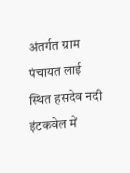अंतर्गत ग्राम पंचायत लाई स्थित हसदेव नदी इंटकवेल में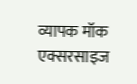व्यापक मॉक एक्सरसाइज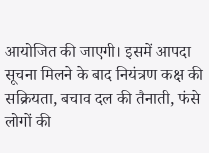आयोजित की जाएगी। इसमें आपदा सूचना मिलने के बाद नियंत्रण कक्ष की सक्रियता, बचाव दल की तैनाती, फंसे लोगों की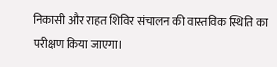निकासी और राहत शिविर संचालन की वास्तविक स्थिति का परीक्षण किया जाएगा।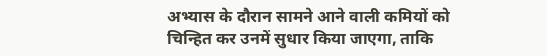अभ्यास के दौरान सामने आने वाली कमियों को चिन्हित कर उनमें सुधार किया जाएगा, ताकि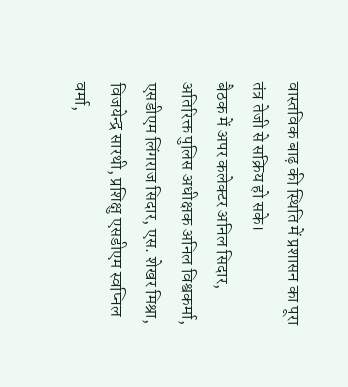वास्तविक बाढ़ की स्थिति में प्रशासन का पूरा तंत्र तेजी से सक्रिय हो सके।
बैठक में अपर कलेक्टर अनिल सिदार, अतिरिक्त पुलिस अधीक्षक अनिल विश्वकर्मा, एसडीएम लिंगराज सिदार, एस. शेखर मिश्रा, विजयेन्द्र सारथी, प्रशिक्षु एसडीएम स्वप्निल वर्मा,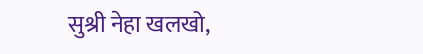सुश्री नेहा खलखो,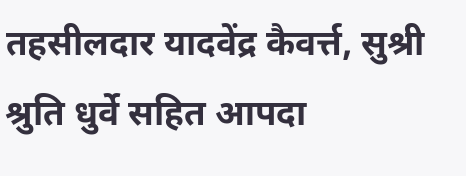तहसीलदार यादवेंद्र कैवर्त्त, सुश्री श्रुति धुर्वे सहित आपदा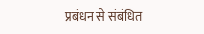प्रबंधन से संबंधित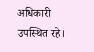अधिकारी उपस्थित रहे।